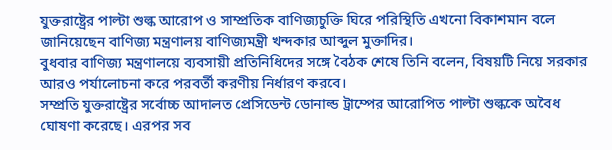যুক্তরাষ্ট্রের পাল্টা শুল্ক আরোপ ও সাম্প্রতিক বাণিজ্যচুক্তি ঘিরে পরিস্থিতি এখনো বিকাশমান বলে জানিয়েছেন বাণিজ্য মন্ত্রণালয় বাণিজ্যমন্ত্রী খন্দকার আব্দুল মুক্তাদির।
বুধবার বাণিজ্য মন্ত্রণালয়ে ব্যবসায়ী প্রতিনিধিদের সঙ্গে বৈঠক শেষে তিনি বলেন, বিষয়টি নিয়ে সরকার আরও পর্যালোচনা করে পরবর্তী করণীয় নির্ধারণ করবে।
সম্প্রতি যুক্তরাষ্ট্রের সর্বোচ্চ আদালত প্রেসিডেন্ট ডোনাল্ড ট্রাম্পের আরোপিত পাল্টা শুল্ককে অবৈধ ঘোষণা করেছে। এরপর সব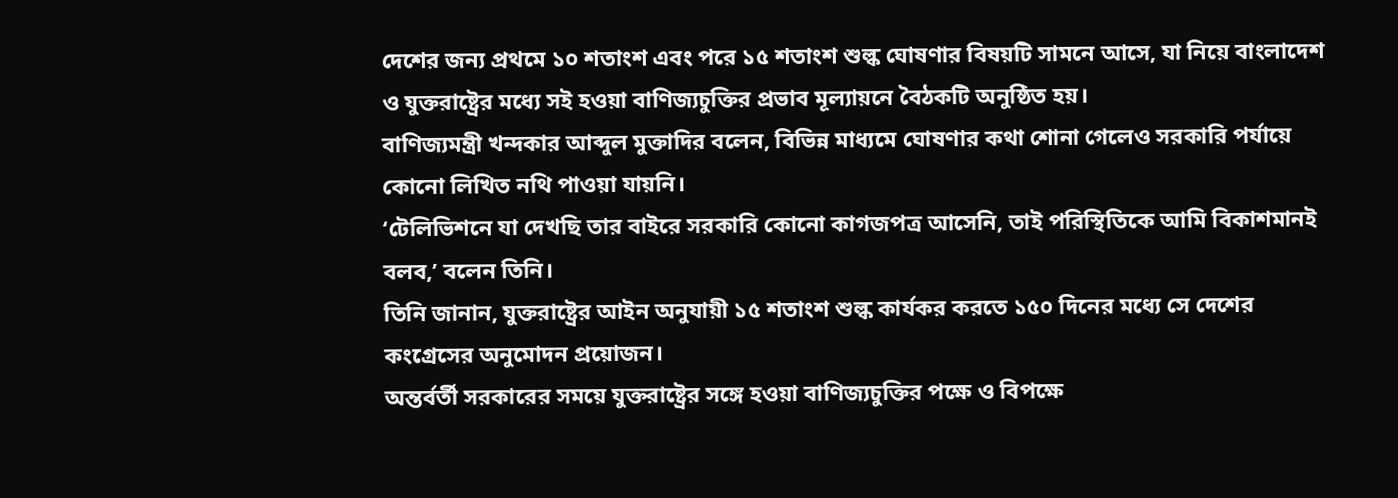দেশের জন্য প্রথমে ১০ শতাংশ এবং পরে ১৫ শতাংশ শুল্ক ঘোষণার বিষয়টি সামনে আসে, যা নিয়ে বাংলাদেশ ও যুক্তরাষ্ট্রের মধ্যে সই হওয়া বাণিজ্যচুক্তির প্রভাব মূল্যায়নে বৈঠকটি অনুষ্ঠিত হয়।
বাণিজ্যমন্ত্রী খন্দকার আব্দুল মুক্তাদির বলেন, বিভিন্ন মাধ্যমে ঘোষণার কথা শোনা গেলেও সরকারি পর্যায়ে কোনো লিখিত নথি পাওয়া যায়নি।
‘টেলিভিশনে যা দেখছি তার বাইরে সরকারি কোনো কাগজপত্র আসেনি, তাই পরিস্থিতিকে আমি বিকাশমানই বলব,’ বলেন তিনি।
তিনি জানান, যুক্তরাষ্ট্রের আইন অনুযায়ী ১৫ শতাংশ শুল্ক কার্যকর করতে ১৫০ দিনের মধ্যে সে দেশের কংগ্রেসের অনুমোদন প্রয়োজন।
অন্তর্বর্তী সরকারের সময়ে যুক্তরাষ্ট্রের সঙ্গে হওয়া বাণিজ্যচুক্তির পক্ষে ও বিপক্ষে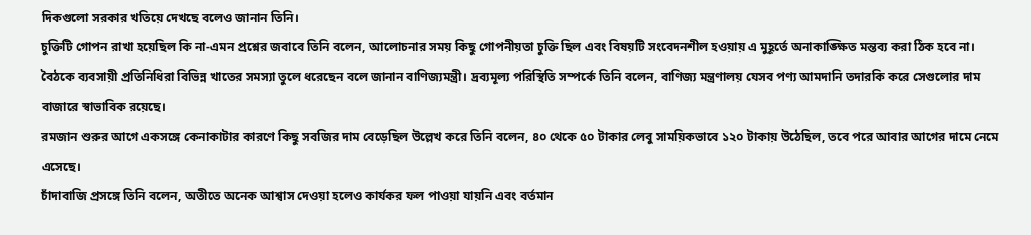দিকগুলো সরকার খতিয়ে দেখছে বলেও জানান তিনি।
চুক্তিটি গোপন রাখা হয়েছিল কি না-এমন প্রশ্নের জবাবে তিনি বলেন, আলোচনার সময় কিছু গোপনীয়তা চুক্তি ছিল এবং বিষয়টি সংবেদনশীল হওয়ায় এ মুহূর্তে অনাকাঙ্ক্ষিত মন্তব্য করা ঠিক হবে না।
বৈঠকে ব্যবসায়ী প্রতিনিধিরা বিভিন্ন খাতের সমস্যা তুলে ধরেছেন বলে জানান বাণিজ্যমন্ত্রী। দ্রব্যমূল্য পরিস্থিতি সম্পর্কে তিনি বলেন, বাণিজ্য মন্ত্রণালয় যেসব পণ্য আমদানি তদারকি করে সেগুলোর দাম বাজারে স্বাভাবিক রয়েছে।
রমজান শুরুর আগে একসঙ্গে কেনাকাটার কারণে কিছু সবজির দাম বেড়েছিল উল্লেখ করে তিনি বলেন, ৪০ থেকে ৫০ টাকার লেবু সাময়িকভাবে ১২০ টাকায় উঠেছিল, তবে পরে আবার আগের দামে নেমে এসেছে।
চাঁদাবাজি প্রসঙ্গে তিনি বলেন, অতীতে অনেক আশ্বাস দেওয়া হলেও কার্যকর ফল পাওয়া যায়নি এবং বর্তমান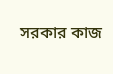সরকার কাজ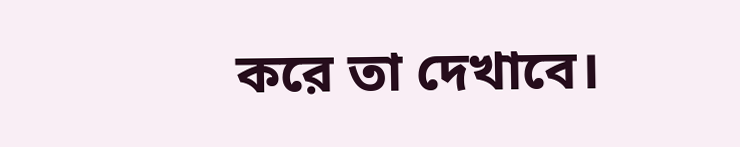করে তা দেখাবে।